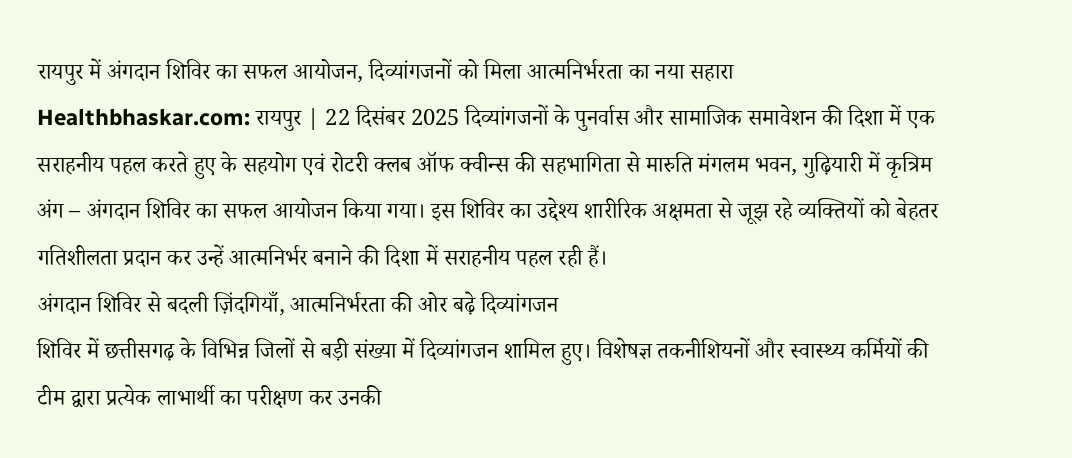रायपुर में अंगदान शिविर का सफल आयोजन, दिव्यांगजनों को मिला आत्मनिर्भरता का नया सहारा
Healthbhaskar.com: रायपुर | 22 दिसंबर 2025 दिव्यांगजनों के पुनर्वास और सामाजिक समावेशन की दिशा में एक सराहनीय पहल करते हुए के सहयोग एवं रोटरी क्लब ऑफ क्वीन्स की सहभागिता से मारुति मंगलम भवन, गुढ़ियारी में कृत्रिम अंग – अंगदान शिविर का सफल आयोजन किया गया। इस शिविर का उद्देश्य शारीरिक अक्षमता से जूझ रहे व्यक्तियों को बेहतर गतिशीलता प्रदान कर उन्हें आत्मनिर्भर बनाने की दिशा में सराहनीय पहल रही हैं।
अंगदान शिविर से बदली ज़िंदगियाँ, आत्मनिर्भरता की ओर बढ़े दिव्यांगजन
शिविर में छत्तीसगढ़ के विभिन्न जिलों से बड़ी संख्या में दिव्यांगजन शामिल हुए। विशेषज्ञ तकनीशियनों और स्वास्थ्य कर्मियों की टीम द्वारा प्रत्येक लाभार्थी का परीक्षण कर उनकी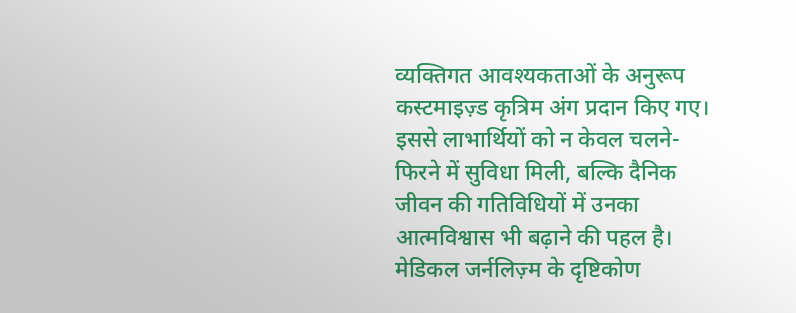व्यक्तिगत आवश्यकताओं के अनुरूप कस्टमाइज़्ड कृत्रिम अंग प्रदान किए गए। इससे लाभार्थियों को न केवल चलने-फिरने में सुविधा मिली, बल्कि दैनिक जीवन की गतिविधियों में उनका आत्मविश्वास भी बढ़ाने की पहल है।
मेडिकल जर्नलिज़्म के दृष्टिकोण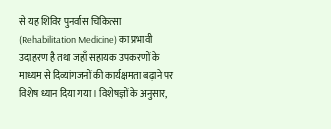से यह शिविर पुनर्वास चिकित्सा (Rehabilitation Medicine) का प्रभावी उदाहरण है तथा जहाँ सहायक उपकरणों के माध्यम से दिव्यांगजनों की कार्यक्षमता बढ़ाने पर विशेष ध्यान दिया गया। विशेषज्ञों के अनुसार,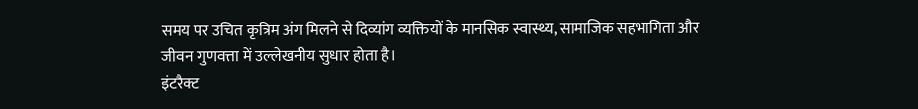समय पर उचित कृत्रिम अंग मिलने से दिव्यांग व्यक्तियों के मानसिक स्वास्थ्य, सामाजिक सहभागिता और जीवन गुणवत्ता में उल्लेखनीय सुधार होता है।
इंटरैक्ट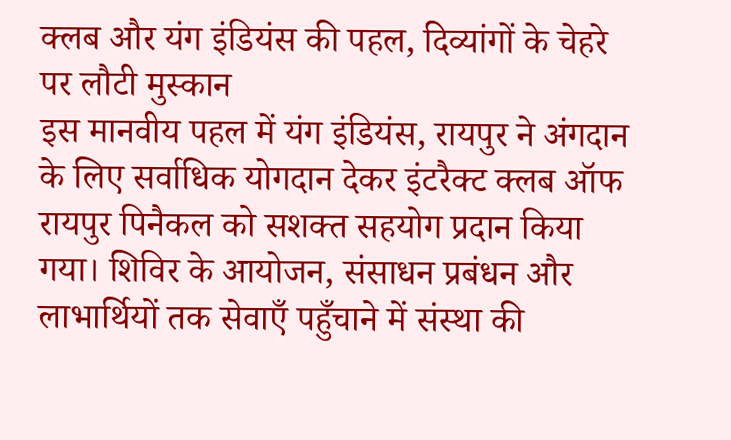क्लब और यंग इंडियंस की पहल, दिव्यांगों के चेहरे पर लौटी मुस्कान
इस मानवीय पहल में यंग इंडियंस, रायपुर ने अंगदान के लिए सर्वाधिक योगदान देकर इंटरैक्ट क्लब ऑफ रायपुर पिनैकल को सशक्त सहयोग प्रदान किया गया। शिविर के आयोजन, संसाधन प्रबंधन और लाभार्थियों तक सेवाएँ पहुँचाने में संस्था की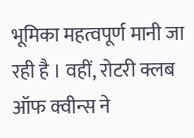भूमिका महत्वपूर्ण मानी जा रही है । वहीं, रोटरी क्लब ऑफ क्वीन्स ने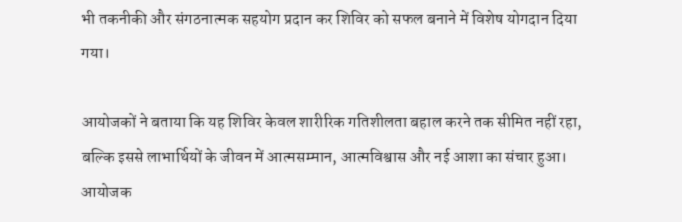भी तकनीकी और संगठनात्मक सहयोग प्रदान कर शिविर को सफल बनाने में विशेष योगदान दिया गया।

आयोजकों ने बताया कि यह शिविर केवल शारीरिक गतिशीलता बहाल करने तक सीमित नहीं रहा, बल्कि इससे लाभार्थियों के जीवन में आत्मसम्मान, आत्मविश्वास और नई आशा का संचार हुआ। आयोजक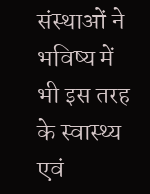संस्थाओं ने भविष्य में भी इस तरह के स्वास्थ्य एवं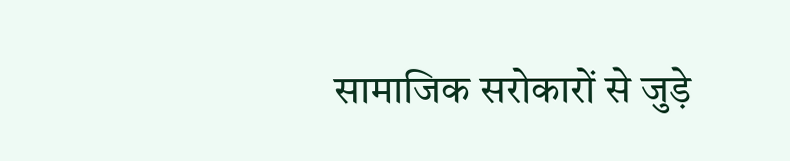सामाजिक सरोकारों से जुड़े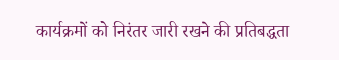कार्यक्रमों को निरंतर जारी रखने की प्रतिबद्धता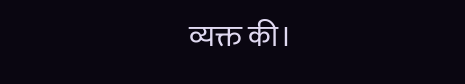व्यक्त की।